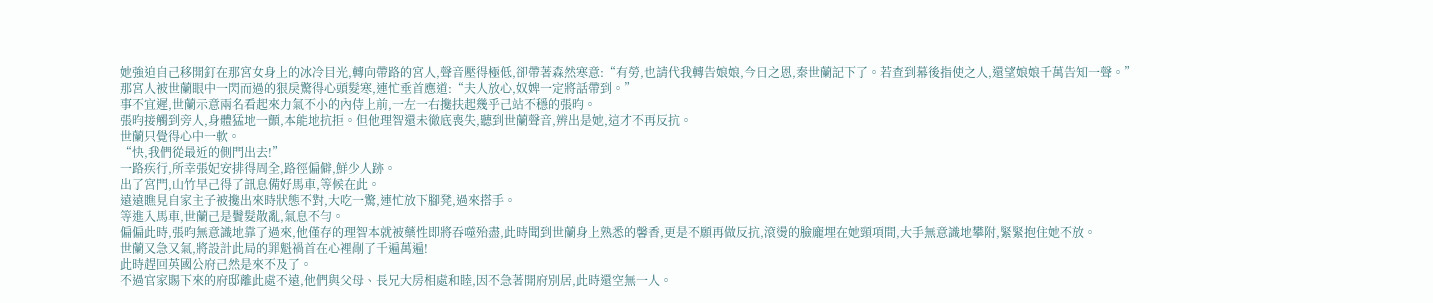她強迫自己移開釘在那宮女身上的冰冷目光,轉向帶路的宮人,聲音壓得極低,卻帶著森然寒意:“有勞,也請代我轉告娘娘,今日之恩,秦世蘭記下了。若查到幕後指使之人,還望娘娘千萬告知一聲。”
那宮人被世蘭眼中一閃而過的狠戾驚得心頭髮寒,連忙垂首應道:“夫人放心,奴婢一定將話帶到。”
事不宜遲,世蘭示意兩名看起來力氣不小的內侍上前,一左一右攙扶起幾乎己站不穩的張昀。
張昀接觸到旁人,身體猛地一顫,本能地抗拒。但他理智還未徹底喪失,聽到世蘭聲音,辨出是她,這才不再反抗。
世蘭只覺得心中一軟。
“快,我們從最近的側門出去!”
一路疾行,所幸張妃安排得周全,路徑偏僻,鮮少人跡。
出了宮門,山竹早己得了訊息備好馬車,等候在此。
遠遠瞧見自家主子被攙出來時狀態不對,大吃一驚,連忙放下腳凳,過來搭手。
等進入馬車,世蘭己是鬢髮散亂,氣息不勻。
偏偏此時,張昀無意識地靠了過來,他僅存的理智本就被藥性即將吞噬殆盡,此時聞到世蘭身上熟悉的馨香,更是不願再做反抗,滾燙的臉龐埋在她頸項間,大手無意識地攀附,緊緊抱住她不放。
世蘭又急又氣,將設計此局的罪魁禍首在心裡剮了千遍萬遍!
此時趕回英國公府己然是來不及了。
不過官家賜下來的府邸離此處不遠,他們與父母、長兄大房相處和睦,因不急著開府別居,此時還空無一人。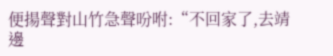便揚聲對山竹急聲吩咐:“不回家了,去靖邊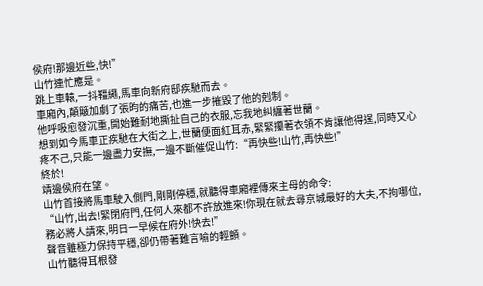侯府!那邊近些,快!”
山竹連忙應是。
跳上車轅,一抖韁繩,馬車向新府邸疾馳而去。
車廂內,顛簸加劇了張昀的痛苦,也進一步摧毀了他的剋制。
他呼吸愈發沉重,開始難耐地撕扯自己的衣服,忘我地糾纏著世蘭。
想到如今馬車正疾馳在大街之上,世蘭便面紅耳赤,緊緊攥著衣領不肯讓他得逞,同時又心疼不己,只能一邊盡力安撫,一邊不斷催促山竹:“再快些!山竹,再快些!”
終於!
靖邊侯府在望。
山竹首接將馬車駛入側門,剛剛停穩,就聽得車廂裡傳來主母的命令:
“山竹,出去!緊閉府門,任何人來都不許放進來!你現在就去尋京城最好的大夫,不拘哪位,務必將人請來,明日一早候在府外!快去!”
聲音雖極力保持平穩,卻仍帶著難言喻的輕顫。
山竹聽得耳根發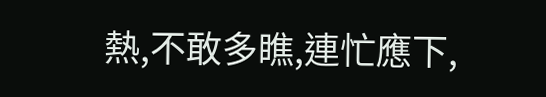熱,不敢多瞧,連忙應下,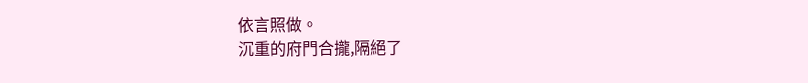依言照做。
沉重的府門合攏,隔絕了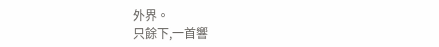外界。
只餘下,一首響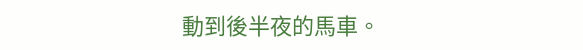動到後半夜的馬車。